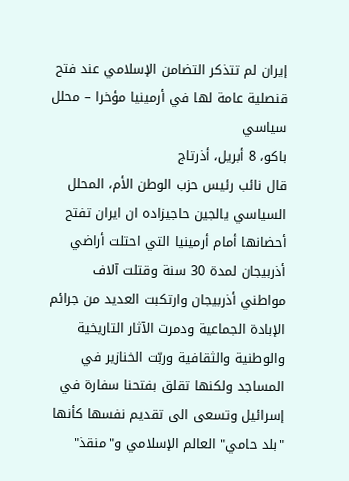إيران لم تتذكر التضامن الإسلامي عند فتح قنصلية عامة لها في أرمينيا مؤخرا – محلل سياسي
باكو، 8 أبريل، أذرتاج
قال نائب رئيس حزب الوطن الأم، المحلل السياسي يالجين حاجيزاده ان ايران تفتح أحضانها أمام أرمينيا التي احتلت أراضي أذربيجان لمدة 30 سنة وقتلت آلاف مواطني أذربيجان وارتكبت العديد من جرائم الإبادة الجماعية ودمرت الآثار التاريخية والوطنية والثقافية وربّت الخنازير في المساجد ولكنها تقلق بفتحنا سفارة في إسرائيل وتسعى الى تقديم نفسها كأنها "بلد حامي" العالم الإسلامي و"منقذ"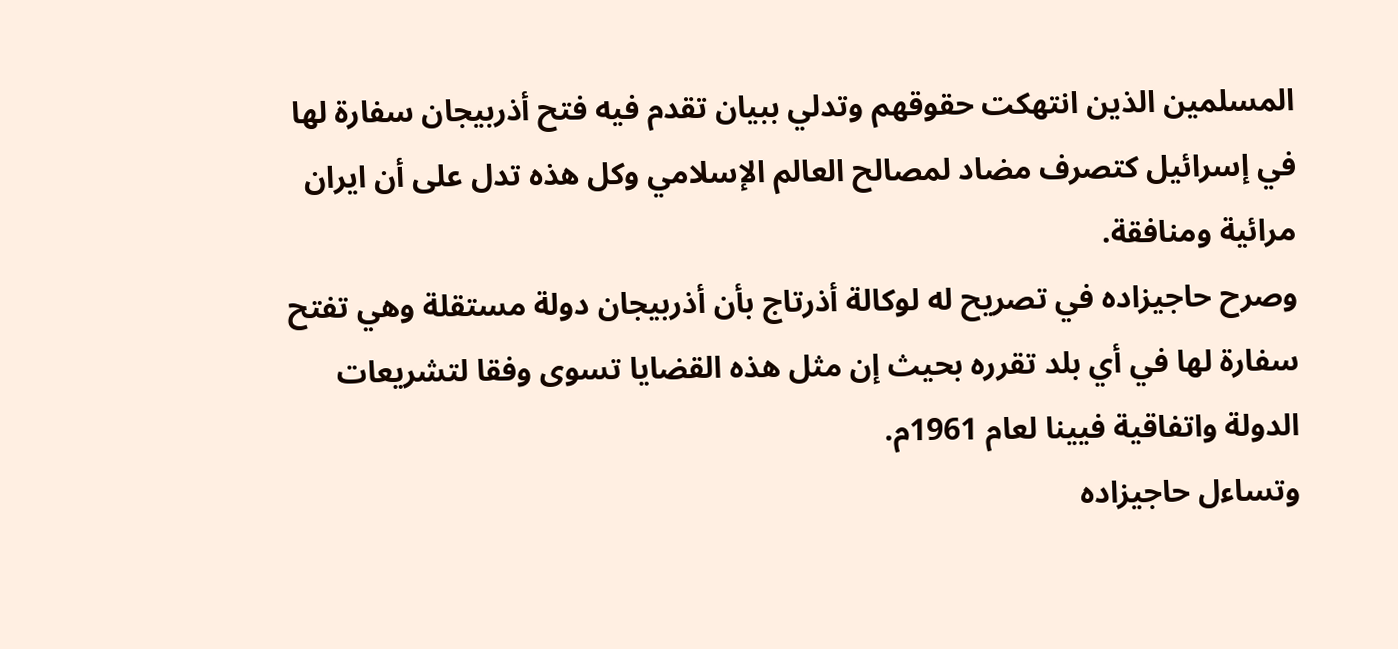المسلمين الذين انتهكت حقوقهم وتدلي ببيان تقدم فيه فتح أذربيجان سفارة لها في إسرائيل كتصرف مضاد لمصالح العالم الإسلامي وكل هذه تدل على أن ايران مرائية ومنافقة.
وصرح حاجيزاده في تصريح له لوكالة أذرتاج بأن أذربيجان دولة مستقلة وهي تفتح سفارة لها في أي بلد تقرره بحيث إن مثل هذه القضايا تسوى وفقا لتشريعات الدولة واتفاقية فيينا لعام 1961م.
وتساءل حاجيزاده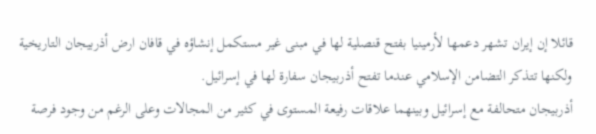قائلا إن إيران تشهر دعمها لأرمينيا بفتح قنصلية لها في مبنى غير مستكمل إنشاؤه في قافان ارض أذربيجان التاريخية ولكنها تتذكر التضامن الإسلامي عندما تفتح أذربيجان سفارة لها في إسرائيل.
أذربيجان متحالفة مع إسرائيل وبينهما علاقات رفيعة المستوى في كثير من المجالات وعلى الرغم من وجود فرصة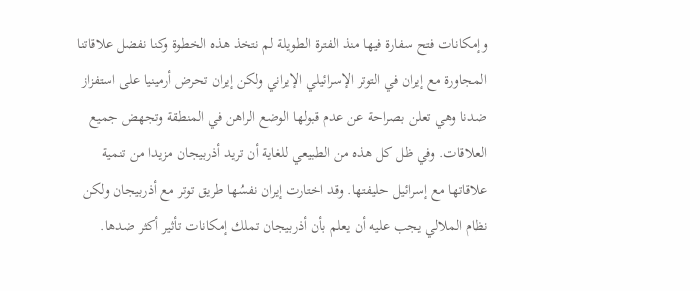وإمكانات فتح سفارة فيها منذ الفترة الطويلة لم نتخذ هذه الخطوة وكنا نفضل علاقاتنا المجاورة مع إيران في التوتر الإسرائيلي الإيراني ولكن إيران تحرض أرمينيا على استفزاز ضدنا وهي تعلن بصراحة عن عدم قبولها الوضع الراهن في المنطقة وتجهض جميع العلاقات. وفي ظل كل هذه من الطبيعي للغاية أن تريد أذربيجان مزيدا من تنمية علاقاتها مع إسرائيل حليفتها. وقد اختارت إيران نفسُها طريق توتر مع أذربيجان ولكن نظام الملالي يجب عليه أن يعلم بأن أذربيجان تملك إمكانات تأثير أكثر ضدها.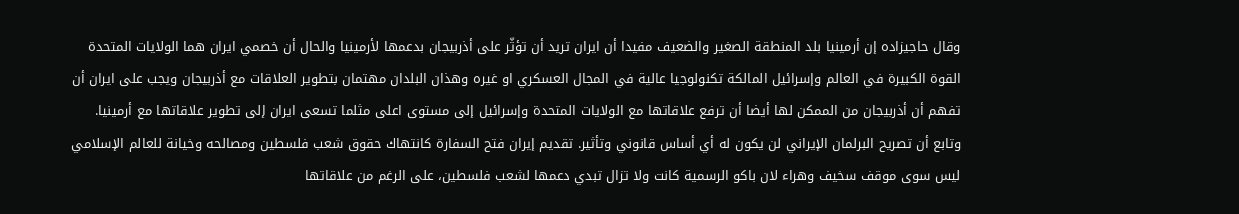وقال حاجيزاده إن أرمينيا بلد المنطقة الصغير والضعيف مفيدا أن ايران تريد أن تؤثّر على أذربيجان بدعمها لأرمينيا والحال أن خصمي ايران هما الولايات المتحدة القوة الكبيرة في العالم وإسرائيل المالكة تكنولوجيا عالية في المجال العسكري او غيره وهذان البلدان مهتمان بتطوير العلاقات مع أذربيجان ويجب على ايران أن تفهم أن أذربيجان من الممكن لها أيضا أن ترفع علاقاتها مع الولايات المتحدة وإسرائيل إلى مستوى اعلى مثلما تسعى ايران إلى تطوير علاقاتها مع أرمينيا.
وتابع أن تصريح البرلمان الإيراني لن يكون له أي أساس قانوني وتأثير. تقديم إيران فتح السفارة كانتهاك حقوق شعب فلسطين ومصالحه وخيانة للعالم الإسلامي ليس سوى موقف سخيف وهراء لان باكو الرسمية كانت ولا تزال تبدي دعمها لشعب فلسطين، على الرغم من علاقاتها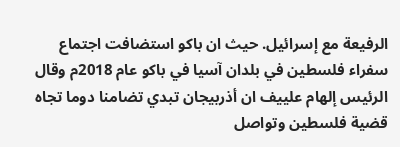الرفيعة مع إسرائيل. حيث ان باكو استضافت اجتماع سفراء فلسطين في بلدان آسيا في باكو عام 2018م وقال الرئيس إلهام علييف ان أذربيجان تبدي تضامنا دوما تجاه قضية فلسطين وتواصل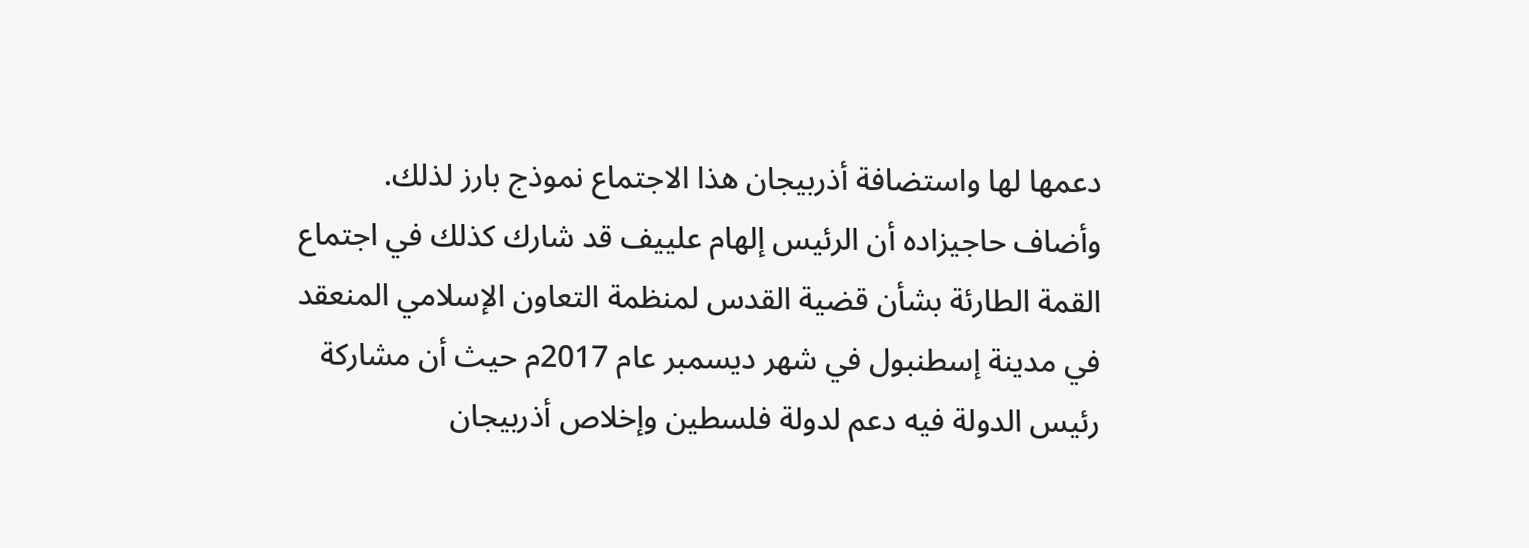دعمها لها واستضافة أذربيجان هذا الاجتماع نموذج بارز لذلك.
وأضاف حاجيزاده أن الرئيس إلهام علييف قد شارك كذلك في اجتماع القمة الطارئة بشأن قضية القدس لمنظمة التعاون الإسلامي المنعقد في مدينة إسطنبول في شهر ديسمبر عام 2017م حيث أن مشاركة رئيس الدولة فيه دعم لدولة فلسطين وإخلاص أذربيجان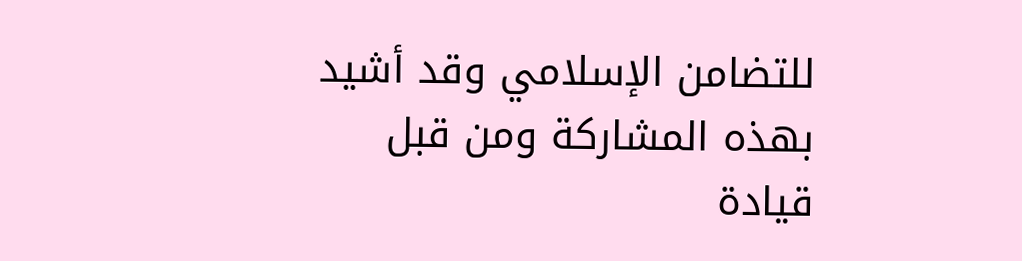للتضامن الإسلامي وقد أشيد بهذه المشاركة ومن قبل قيادة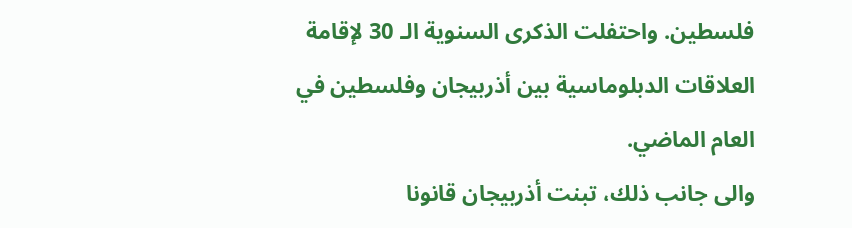فلسطين. واحتفلت الذكرى السنوية الـ 30 لإقامة العلاقات الدبلوماسية بين أذربيجان وفلسطين في العام الماضي.
والى جانب ذلك، تبنت أذربيجان قانونا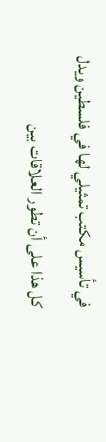في تأسيس مكتب تمثيلي لها في فلسطين ويدل كل هذا على أن تطور العلاقات بين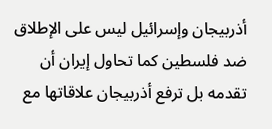أذربيجان وإسرائيل ليس على الإطلاق ضد فلسطين كما تحاول إيران أن تقدمه بل ترفع أذربيجان علاقاتها مع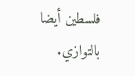فلسطين أيضا بالتوازي.